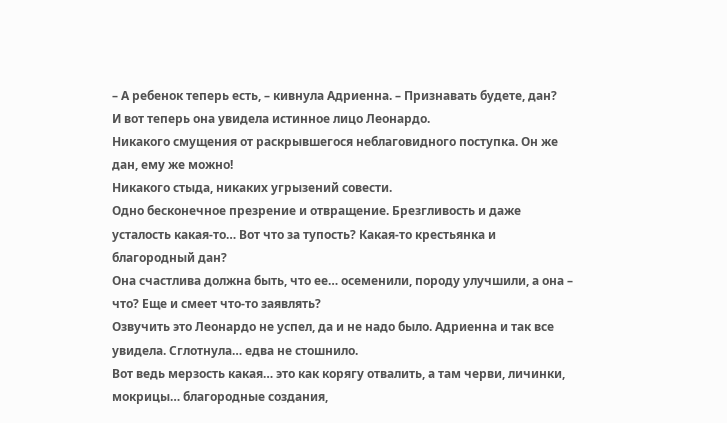– А ребенок теперь есть, – кивнула Адриенна. – Признавать будете, дан?
И вот теперь она увидела истинное лицо Леонардо.
Никакого смущения от раскрывшегося неблаговидного поступка. Он же дан, ему же можно!
Никакого стыда, никаких угрызений совести.
Одно бесконечное презрение и отвращение. Брезгливость и даже усталость какая-то… Вот что за тупость? Какая-то крестьянка и благородный дан?
Она счастлива должна быть, что ее… осеменили, породу улучшили, а она – что? Еще и смеет что-то заявлять?
Озвучить это Леонардо не успел, да и не надо было. Адриенна и так все увидела. Сглотнула… едва не стошнило.
Вот ведь мерзость какая… это как корягу отвалить, а там черви, личинки, мокрицы… благородные создания,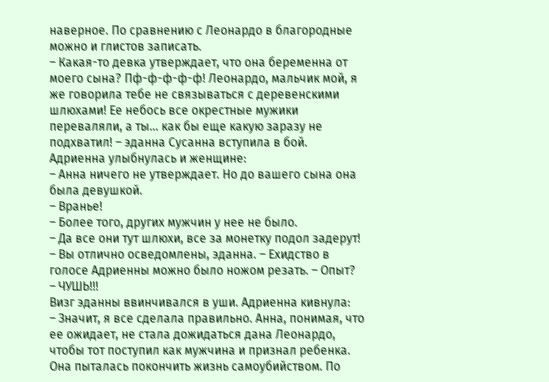наверное. По сравнению с Леонардо в благородные можно и глистов записать.
– Какая-то девка утверждает, что она беременна от моего сына? Пф-ф-ф-ф-ф! Леонардо, мальчик мой, я же говорила тебе не связываться с деревенскими шлюхами! Ее небось все окрестные мужики переваляли, а ты… как бы еще какую заразу не подхватил! – эданна Сусанна вступила в бой.
Адриенна улыбнулась и женщине:
– Анна ничего не утверждает. Но до вашего сына она была девушкой.
– Вранье!
– Более того, других мужчин у нее не было.
– Да все они тут шлюхи, все за монетку подол задерут!
– Вы отлично осведомлены, эданна. – Ехидство в голосе Адриенны можно было ножом резать. – Опыт?
– ЧУШЬ!!!
Визг эданны ввинчивался в уши. Адриенна кивнула:
– Значит, я все сделала правильно. Анна, понимая, что ее ожидает, не стала дожидаться дана Леонардо, чтобы тот поступил как мужчина и признал ребенка. Она пыталась покончить жизнь самоубийством. По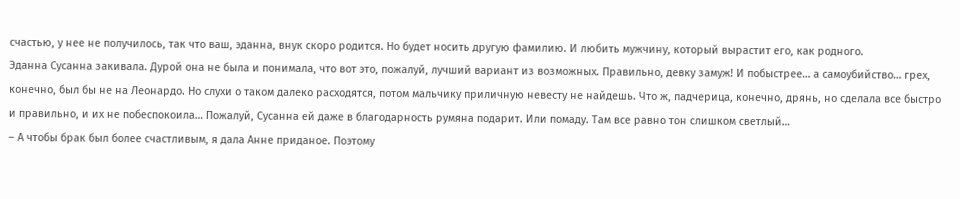счастью, у нее не получилось, так что ваш, эданна, внук скоро родится. Но будет носить другую фамилию. И любить мужчину, который вырастит его, как родного.
Эданна Сусанна закивала. Дурой она не была и понимала, что вот это, пожалуй, лучший вариант из возможных. Правильно, девку замуж! И побыстрее… а самоубийство… грех, конечно, был бы не на Леонардо. Но слухи о таком далеко расходятся, потом мальчику приличную невесту не найдешь. Что ж, падчерица, конечно, дрянь, но сделала все быстро и правильно, и их не побеспокоила… Пожалуй, Сусанна ей даже в благодарность румяна подарит. Или помаду. Там все равно тон слишком светлый…
– А чтобы брак был более счастливым, я дала Анне приданое. Поэтому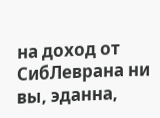на доход от СибЛеврана ни вы, эданна,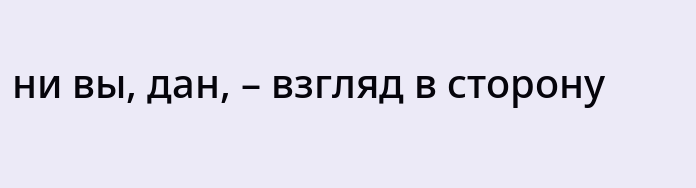ни вы, дан, – взгляд в сторону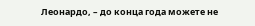Леонардо, – до конца года можете не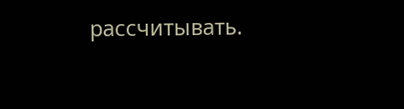рассчитывать.